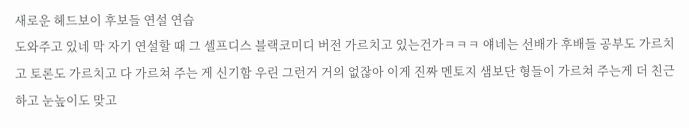새로운 헤드보이 후보들 연설 연습
도와주고 있네 막 자기 연설할 때 그 셀프디스 블랙코미디 버전 가르치고 있는건가ㅋㅋㅋ 얘네는 선배가 후배들 공부도 가르치고 토론도 가르치고 다 가르쳐 주는 게 신기함 우린 그런거 거의 없잖아 이게 진짜 멘토지 샘보단 형들이 가르쳐 주는게 더 친근하고 눈높이도 맞고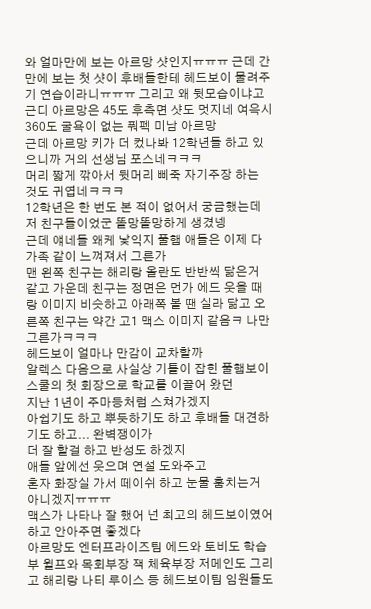와 얼마만에 보는 아르망 샷인지ㅠㅠㅠ 근데 간만에 보는 첫 샷이 후배들한테 헤드보이 물려주기 연습이라니ㅠㅠㅠ 그리고 왜 뒷모습이냐고 근디 아르망은 45도 후측면 샷도 멋지네 여윽시 360도 굴욕이 없는 풔펙 미남 아르망
근데 아르망 키가 더 컸나봐 12학년들 하고 있으니까 거의 선생님 포스네ㅋㅋㅋ
머리 짧게 깎아서 뒷머리 삐죽 자기주장 하는 것도 귀엽네ㅋㅋㅋ
12학년은 한 번도 본 적이 없어서 궁금했는데
저 친구들이었군 똘망똘망하게 생겼넹
근데 얘네들 왜케 낯익지 풀햄 애들은 이제 다 가족 같이 느껴져서 그른가
맨 왼쪽 친구는 해리랑 올란도 반반씩 닮은거 같고 가운데 친구는 정면은 먼가 에드 웃을 때랑 이미지 비슷하고 아래쪽 볼 땐 실라 닮고 오른쪽 친구는 약간 고1 맥스 이미지 같음ㅋ 나만 그른가ㅋㅋㅋ
헤드보이 얼마나 만감이 교차할까
알렉스 다음으로 사실상 기틀이 잡힌 풀햄보이스쿨의 첫 회장으로 학교를 이끌어 왔던
지난 1년이 주마등처럼 스쳐가겠지
아쉽기도 하고 뿌듯하기도 하고 후배들 대견하기도 하고... 완벽쟁이가
더 잘 할걸 하고 반성도 하겠지
애들 앞에선 웃으며 연설 도와주고
혼자 화장실 가서 떼이쉬 하고 눈물 훔치는거 아니겠지ㅠㅠㅠ
맥스가 나타나 잘 했어 넌 최고의 헤드보이였어하고 안아주면 좋겠다
아르망도 엔터프라이즈팀 에드와 토비도 학습부 윌프와 목회부장 잭 체육부장 저메인도 그리고 해리랑 나티 루이스 등 헤드보이팀 임원들도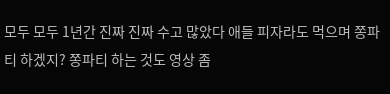모두 모두 1년간 진짜 진짜 수고 많았다 애들 피자라도 먹으며 쫑파티 하겠지? 쫑파티 하는 것도 영상 좀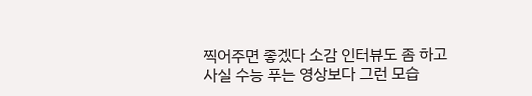찍어주면 좋겠다 소감 인터뷰도 좀 하고 사실 수능 푸는 영상보다 그런 모습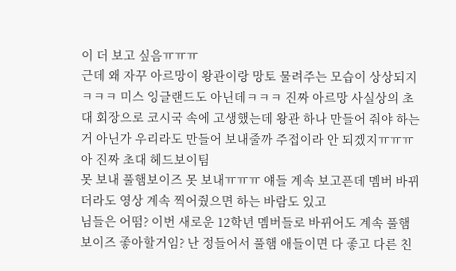이 더 보고 싶음ㅠㅠㅠ
근데 왜 자꾸 아르망이 왕관이랑 망토 물려주는 모습이 상상되지ㅋㅋㅋ 미스 잉글랜드도 아닌데ㅋㅋㅋ 진짜 아르망 사실상의 초대 회장으로 코시국 속에 고생했는데 왕관 하나 만들어 줘야 하는거 아닌가 우리라도 만들어 보내줄까 주접이라 안 되겠지ㅠㅠㅠ 아 진짜 초대 헤드보이팀
못 보내 풀햄보이즈 못 보내ㅠㅠㅠ 얘들 계속 보고픈데 멤버 바뀌더라도 영상 계속 찍어줬으면 하는 바람도 있고
님들은 어떰? 이번 새로운 12학년 멤버들로 바뀌어도 계속 풀햄보이즈 좋아할거임? 난 정들어서 풀햄 애들이면 다 좋고 다른 친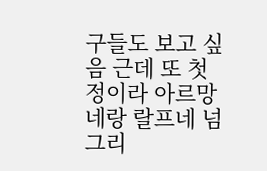구들도 보고 싶음 근데 또 첫 정이라 아르망네랑 랄프네 넘 그리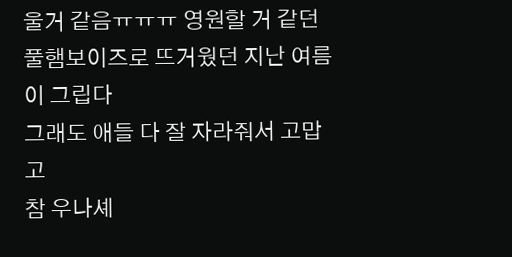울거 같음ㅠㅠㅠ 영원할 거 같던 풀햄보이즈로 뜨거웠던 지난 여름이 그립다
그래도 애들 다 잘 자라줘서 고맙고
참 우나셰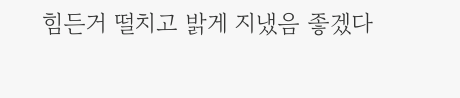힘든거 떨치고 밝게 지냈음 좋겠다